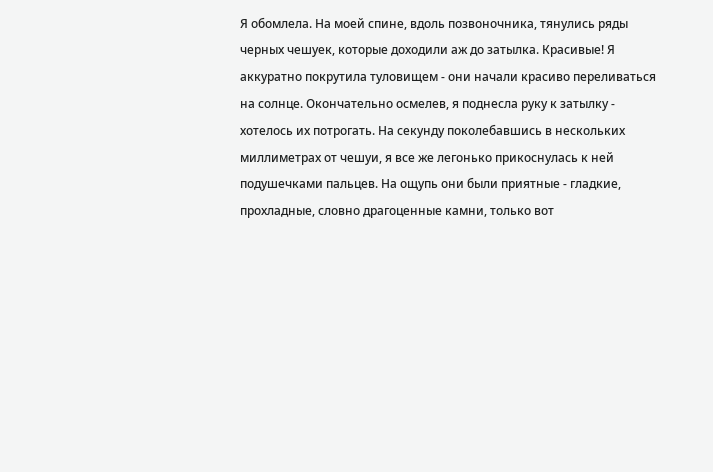Я обомлела. На моей спине, вдоль позвоночника, тянулись ряды черных чешуек, которые доходили аж до затылка. Красивые! Я аккуратно покрутила туловищем - они начали красиво переливаться на солнце. Окончательно осмелев, я поднесла руку к затылку - хотелось их потрогать. На секунду поколебавшись в нескольких миллиметрах от чешуи, я все же легонько прикоснулась к ней подушечками пальцев. На ощупь они были приятные - гладкие, прохладные, словно драгоценные камни, только вот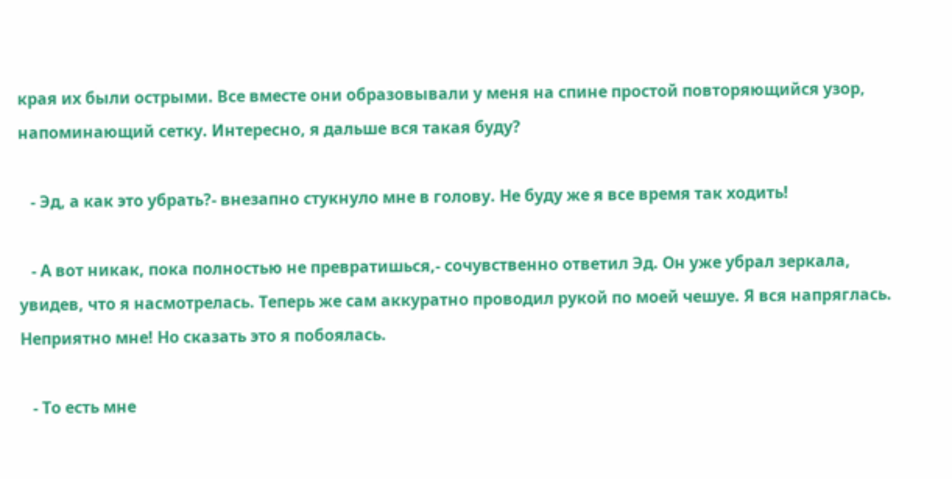края их были острыми. Все вместе они образовывали у меня на спине простой повторяющийся узор, напоминающий сетку. Интересно, я дальше вся такая буду?

   - Эд, а как это убрать?- внезапно стукнуло мне в голову. Не буду же я все время так ходить!

   - А вот никак, пока полностью не превратишься,- сочувственно ответил Эд. Он уже убрал зеркала, увидев, что я насмотрелась. Теперь же сам аккуратно проводил рукой по моей чешуе. Я вся напряглась. Неприятно мне! Но сказать это я побоялась.

   - То есть мне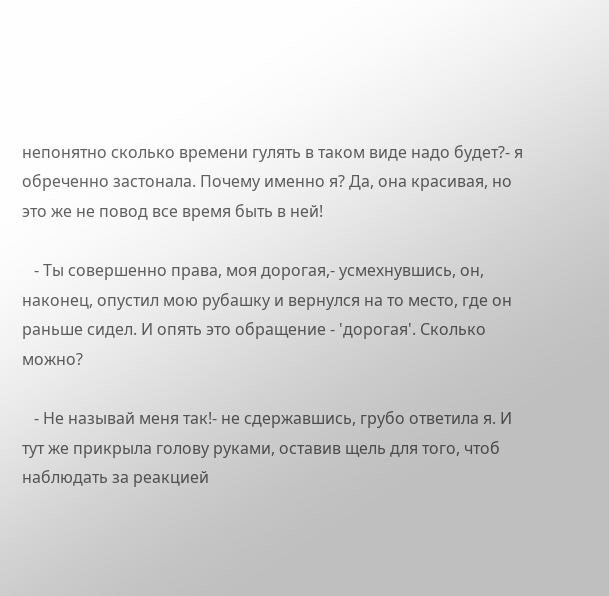непонятно сколько времени гулять в таком виде надо будет?- я обреченно застонала. Почему именно я? Да, она красивая, но это же не повод все время быть в ней!

   - Ты совершенно права, моя дорогая,- усмехнувшись, он, наконец, опустил мою рубашку и вернулся на то место, где он раньше сидел. И опять это обращение - 'дорогая'. Сколько можно?

   - Не называй меня так!- не сдержавшись, грубо ответила я. И тут же прикрыла голову руками, оставив щель для того, чтоб наблюдать за реакцией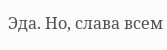Эда. Но, слава всем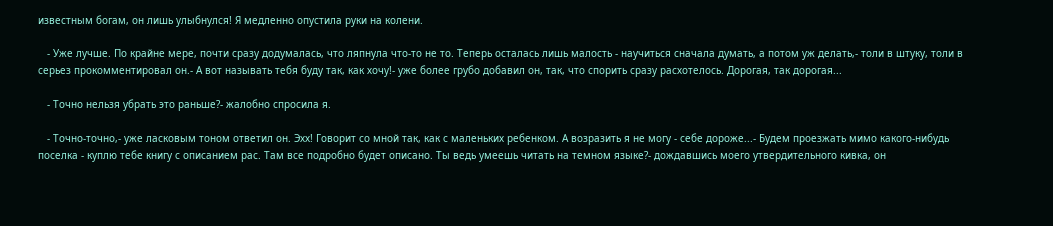известным богам, он лишь улыбнулся! Я медленно опустила руки на колени.

   - Уже лучше. По крайне мере, почти сразу додумалась, что ляпнула что-то не то. Теперь осталась лишь малость - научиться сначала думать, а потом уж делать,- толи в штуку, толи в серьез прокомментировал он.- А вот называть тебя буду так, как хочу!- уже более грубо добавил он, так, что спорить сразу расхотелось. Дорогая, так дорогая...

   - Точно нельзя убрать это раньше?- жалобно спросила я.

   - Точно-точно,- уже ласковым тоном ответил он. Эхх! Говорит со мной так, как с маленьких ребенком. А возразить я не могу - себе дороже...- Будем проезжать мимо какого-нибудь поселка - куплю тебе книгу с описанием рас. Там все подробно будет описано. Ты ведь умеешь читать на темном языке?- дождавшись моего утвердительного кивка, он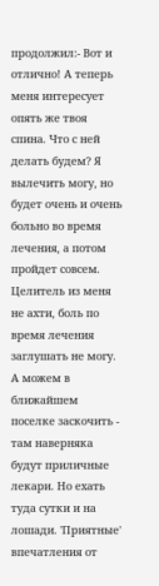продолжил:- Вот и отлично! А теперь меня интересует опять же твоя спина. Что с ней делать будем? Я вылечить могу, но будет очень и очень больно во время лечения, а потом пройдет совсем. Целитель из меня не ахти, боль по время лечения заглушать не могу. А можем в ближайшем поселке заскочить - там наверняка будут приличные лекари. Но ехать туда сутки и на лошади. 'Приятные' впечатления от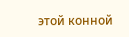этой конной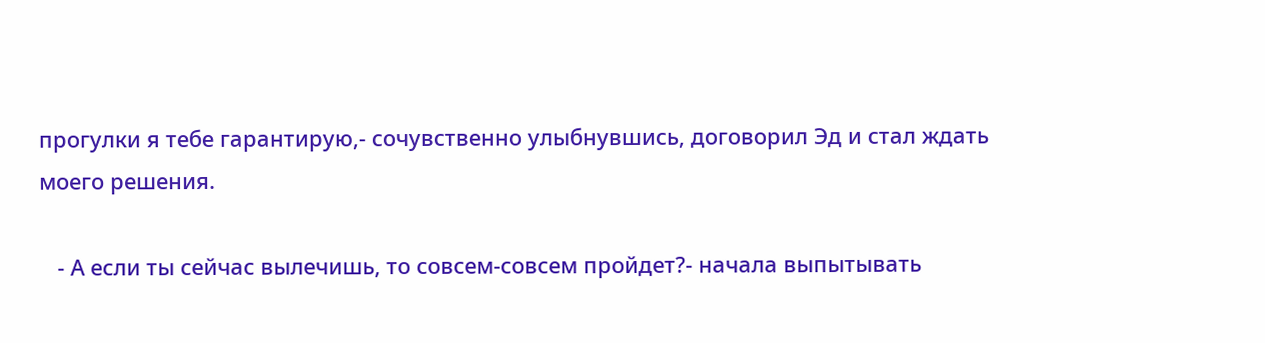прогулки я тебе гарантирую,- сочувственно улыбнувшись, договорил Эд и стал ждать моего решения.

   - А если ты сейчас вылечишь, то совсем-совсем пройдет?- начала выпытывать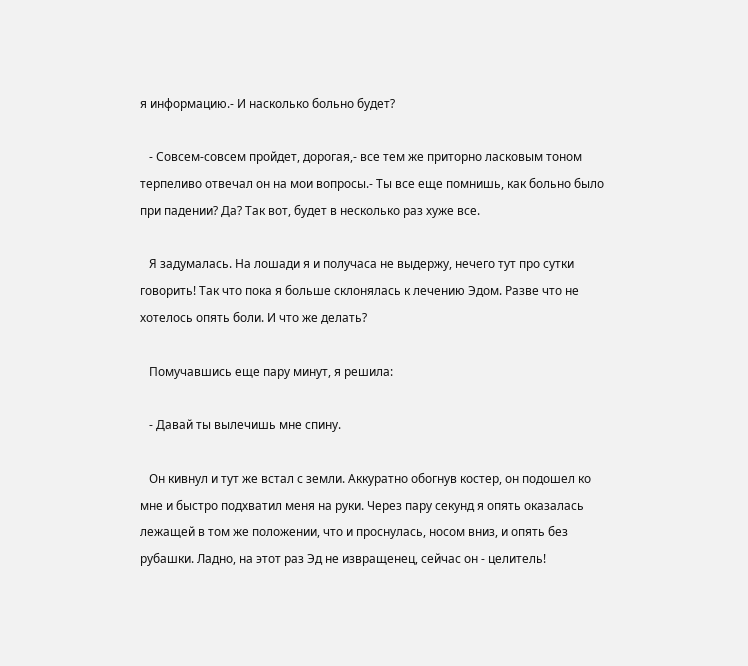я информацию.- И насколько больно будет?

   - Совсем-совсем пройдет, дорогая,- все тем же приторно ласковым тоном терпеливо отвечал он на мои вопросы.- Ты все еще помнишь, как больно было при падении? Да? Так вот, будет в несколько раз хуже все.

   Я задумалась. На лошади я и получаса не выдержу, нечего тут про сутки говорить! Так что пока я больше склонялась к лечению Эдом. Разве что не хотелось опять боли. И что же делать?

   Помучавшись еще пару минут, я решила:

   - Давай ты вылечишь мне спину.

   Он кивнул и тут же встал с земли. Аккуратно обогнув костер, он подошел ко мне и быстро подхватил меня на руки. Через пару секунд я опять оказалась лежащей в том же положении, что и проснулась, носом вниз, и опять без рубашки. Ладно, на этот раз Эд не извращенец, сейчас он - целитель!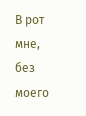В рот мне, без моего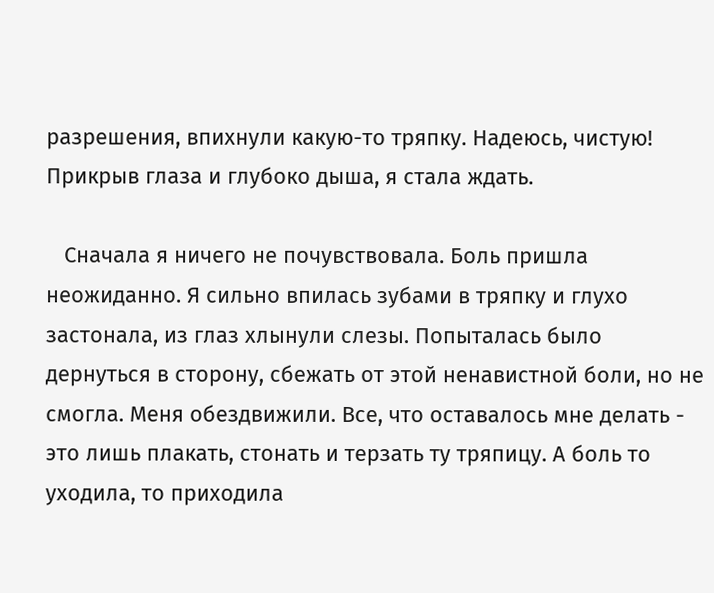разрешения, впихнули какую-то тряпку. Надеюсь, чистую! Прикрыв глаза и глубоко дыша, я стала ждать.

   Сначала я ничего не почувствовала. Боль пришла неожиданно. Я сильно впилась зубами в тряпку и глухо застонала, из глаз хлынули слезы. Попыталась было дернуться в сторону, сбежать от этой ненавистной боли, но не смогла. Меня обездвижили. Все, что оставалось мне делать - это лишь плакать, стонать и терзать ту тряпицу. А боль то уходила, то приходила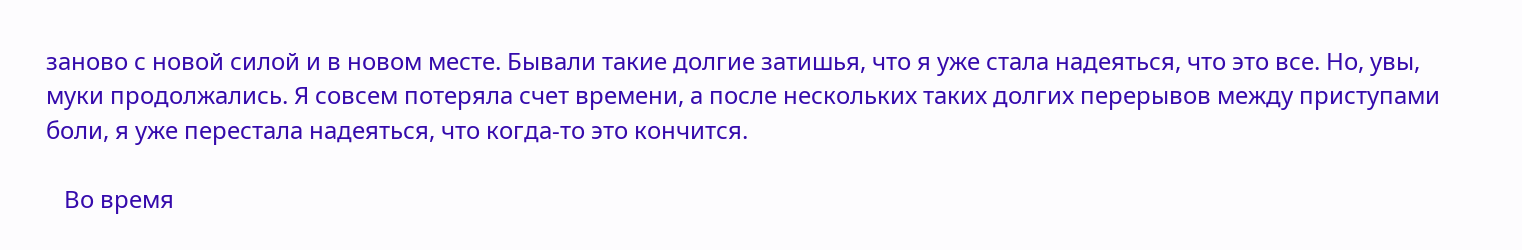заново с новой силой и в новом месте. Бывали такие долгие затишья, что я уже стала надеяться, что это все. Но, увы, муки продолжались. Я совсем потеряла счет времени, а после нескольких таких долгих перерывов между приступами боли, я уже перестала надеяться, что когда-то это кончится.

   Во время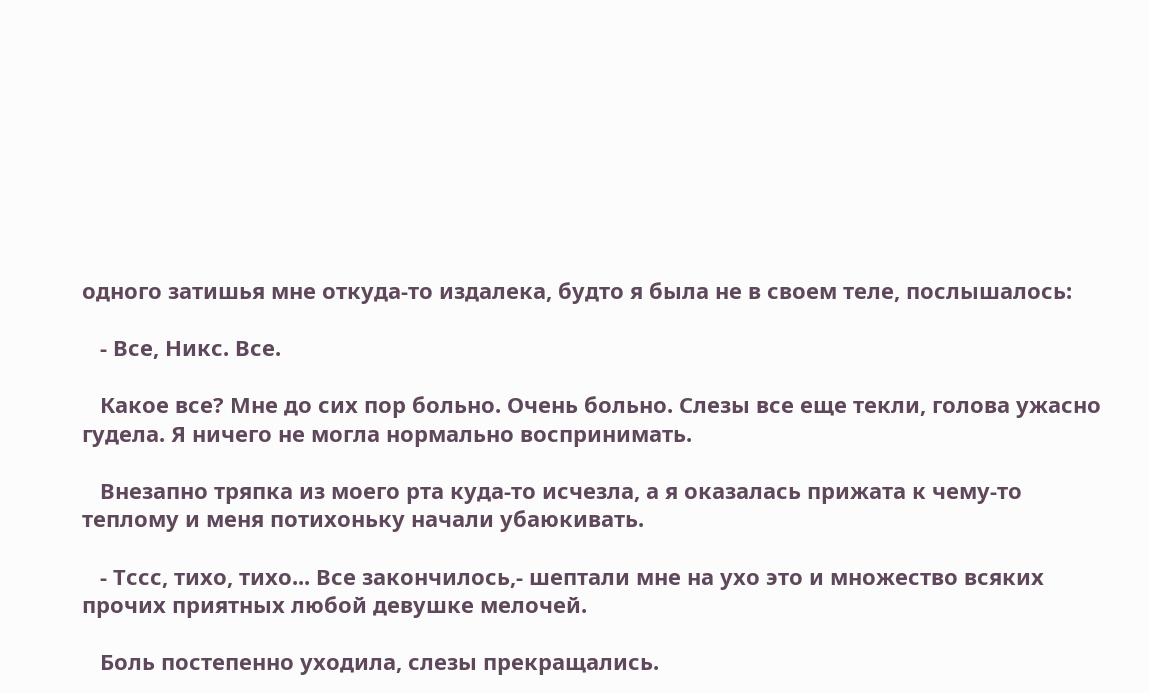одного затишья мне откуда-то издалека, будто я была не в своем теле, послышалось:

   - Все, Никс. Все.

   Какое все? Мне до сих пор больно. Очень больно. Слезы все еще текли, голова ужасно гудела. Я ничего не могла нормально воспринимать.

   Внезапно тряпка из моего рта куда-то исчезла, а я оказалась прижата к чему-то теплому и меня потихоньку начали убаюкивать.

   - Тссс, тихо, тихо... Все закончилось,- шептали мне на ухо это и множество всяких прочих приятных любой девушке мелочей.

   Боль постепенно уходила, слезы прекращались.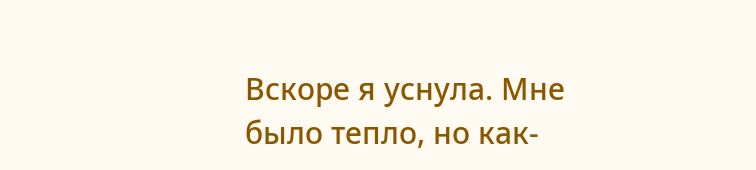Вскоре я уснула. Мне было тепло, но как-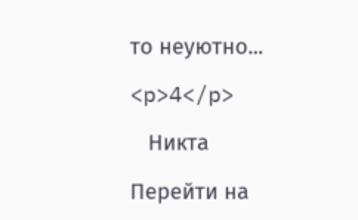то неуютно...

<p>4</p>

   Никта

Перейти на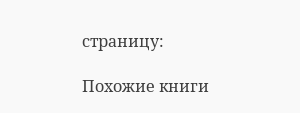страницу:

Похожие книги